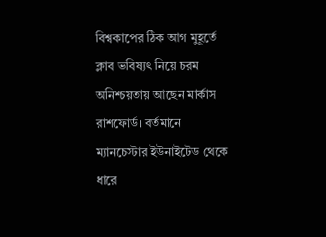বিশ্বকাপের ঠিক আগ মুহূর্তে ক্লাব ভবিষ্যৎ নিয়ে চরম অনিশ্চয়তায় আছেন মার্কাস রাশফোর্ড। বর্তমানে ম্যানচেস্টার ইউনাইটেড থেকে ধারে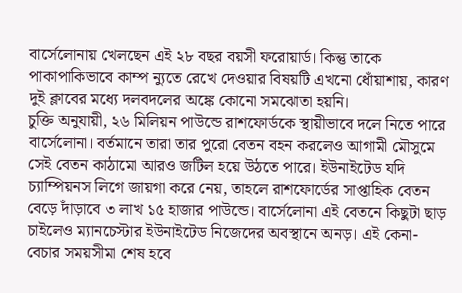বার্সেলোনায় খেলছেন এই ২৮ বছর বয়সী ফরোয়ার্ড। কিন্তু তাকে পাকাপাকিভাবে কাম্প ন্যুতে রেখে দেওয়ার বিষয়টি এখনো ধোঁয়াশায়, কারণ দুই ক্লাবের মধ্যে দলবদলের অঙ্কে কোনো সমঝোতা হয়নি।
চুক্তি অনুযায়ী, ২৬ মিলিয়ন পাউন্ডে রাশফোর্ডকে স্থায়ীভাবে দলে নিতে পারে বার্সেলোনা। বর্তমানে তারা তার পুরো বেতন বহন করলেও আগামী মৌসুমে সেই বেতন কাঠামো আরও জটিল হয়ে উঠতে পারে। ইউনাইটেড যদি চ্যাম্পিয়নস লিগে জায়গা করে নেয়, তাহলে রাশফোর্ডের সাপ্তাহিক বেতন বেড়ে দাঁড়াবে ৩ লাখ ১৫ হাজার পাউন্ডে। বার্সেলোনা এই বেতনে কিছুটা ছাড় চাইলেও ম্যানচেস্টার ইউনাইটেড নিজেদের অবস্থানে অনড়। এই কেনা-বেচার সময়সীমা শেষ হবে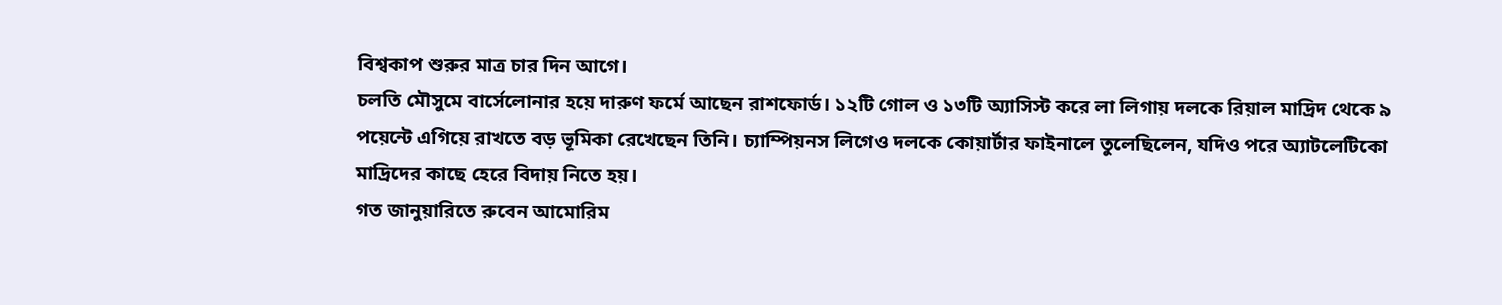বিশ্বকাপ শুরুর মাত্র চার দিন আগে।
চলতি মৌসুমে বার্সেলোনার হয়ে দারুণ ফর্মে আছেন রাশফোর্ড। ১২টি গোল ও ১৩টি অ্যাসিস্ট করে লা লিগায় দলকে রিয়াল মাদ্রিদ থেকে ৯ পয়েন্টে এগিয়ে রাখতে বড় ভূমিকা রেখেছেন তিনি। চ্যাম্পিয়নস লিগেও দলকে কোয়ার্টার ফাইনালে তুলেছিলেন, যদিও পরে অ্যাটলেটিকো মাদ্রিদের কাছে হেরে বিদায় নিতে হয়।
গত জানুয়ারিতে রুবেন আমোরিম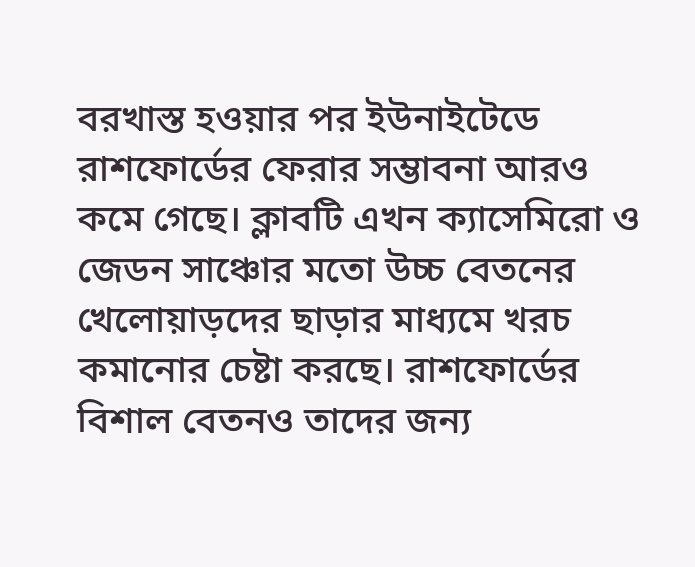বরখাস্ত হওয়ার পর ইউনাইটেডে রাশফোর্ডের ফেরার সম্ভাবনা আরও কমে গেছে। ক্লাবটি এখন ক্যাসেমিরো ও জেডন সাঞ্চোর মতো উচ্চ বেতনের খেলোয়াড়দের ছাড়ার মাধ্যমে খরচ কমানোর চেষ্টা করছে। রাশফোর্ডের বিশাল বেতনও তাদের জন্য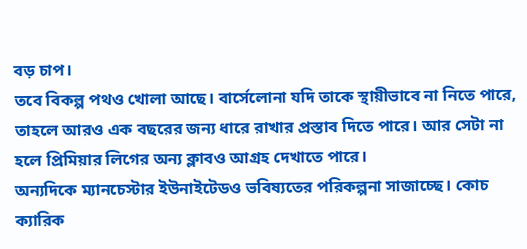বড় চাপ।
তবে বিকল্প পথও খোলা আছে। বার্সেলোনা যদি তাকে স্থায়ীভাবে না নিতে পারে, তাহলে আরও এক বছরের জন্য ধারে রাখার প্রস্তাব দিতে পারে। আর সেটা না হলে প্রিমিয়ার লিগের অন্য ক্লাবও আগ্রহ দেখাতে পারে।
অন্যদিকে ম্যানচেস্টার ইউনাইটেডও ভবিষ্যতের পরিকল্পনা সাজাচ্ছে। কোচ ক্যারিক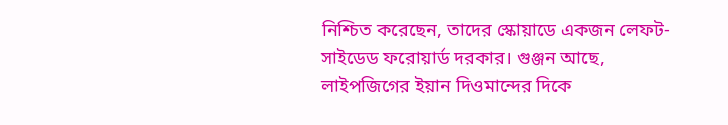নিশ্চিত করেছেন, তাদের স্কোয়াডে একজন লেফট-সাইডেড ফরোয়ার্ড দরকার। গুঞ্জন আছে, লাইপজিগের ইয়ান দিওমান্দের দিকে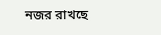নজর রাখছে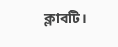ক্লাবটি।